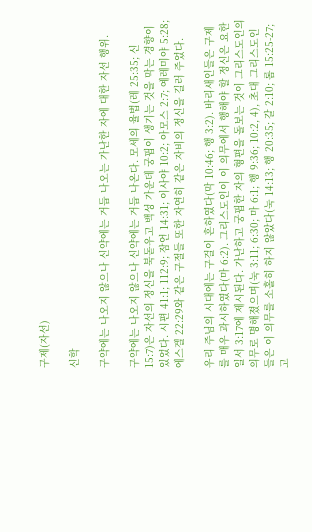구제(자선)

신학

구약에는 나오지 않으나 신약에는 거듭 나오는 가난한 자에 대한 자선 행위.

구약에는 나오지 않으나 신약에는 거듭 나온다. 모세의 율법(레 25:35; 신 15:7)은 자선의 정신을 북돋우고 백성 가운데 궁핍이 생기는 것을 막는 경향이 있었다. 시편 41:1; 112:9; 잠언 14:31; 이사야 10:2; 아모스 2:7; 예레미야 5:28; 에스겔 22:29와 같은 구절들 또한 자연히 같은 자비의 정신을 길러 주었다.

우리 주님의 시대에는 구걸이 흔하였다(막 10:46; 행 3:2). 바리새인들은 구제를 매우 과시하였다(마 6:2). 그리스도인이 이 의무에서 행해야 할 정신은 요한일서 3:17에 제시된다. 가난하고 궁핍한 자의 형편을 돌보는 것이 그리스도인의 의무로 명해졌으며(눅 3:11; 6:30; 마 6:1; 행 9:36; 10:2, 4), 초대 그리스도인들은 이 의무를 소홀히 하지 않았다(눅 14:13; 행 20:35; 갈 2:10; 롬 15:25-27; 고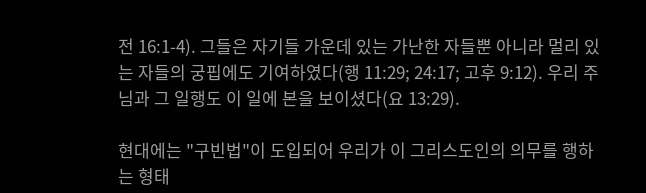전 16:1-4). 그들은 자기들 가운데 있는 가난한 자들뿐 아니라 멀리 있는 자들의 궁핍에도 기여하였다(행 11:29; 24:17; 고후 9:12). 우리 주님과 그 일행도 이 일에 본을 보이셨다(요 13:29).

현대에는 "구빈법"이 도입되어 우리가 이 그리스도인의 의무를 행하는 형태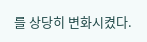를 상당히 변화시켰다.